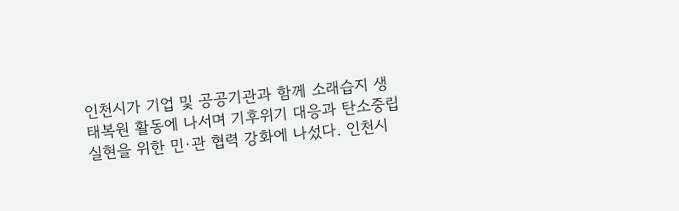인천시가 기업 및 공공기관과 함께 소래습지 생태복원 활동에 나서며 기후위기 대응과 탄소중립 실현을 위한 민·관 협력 강화에 나섰다. 인천시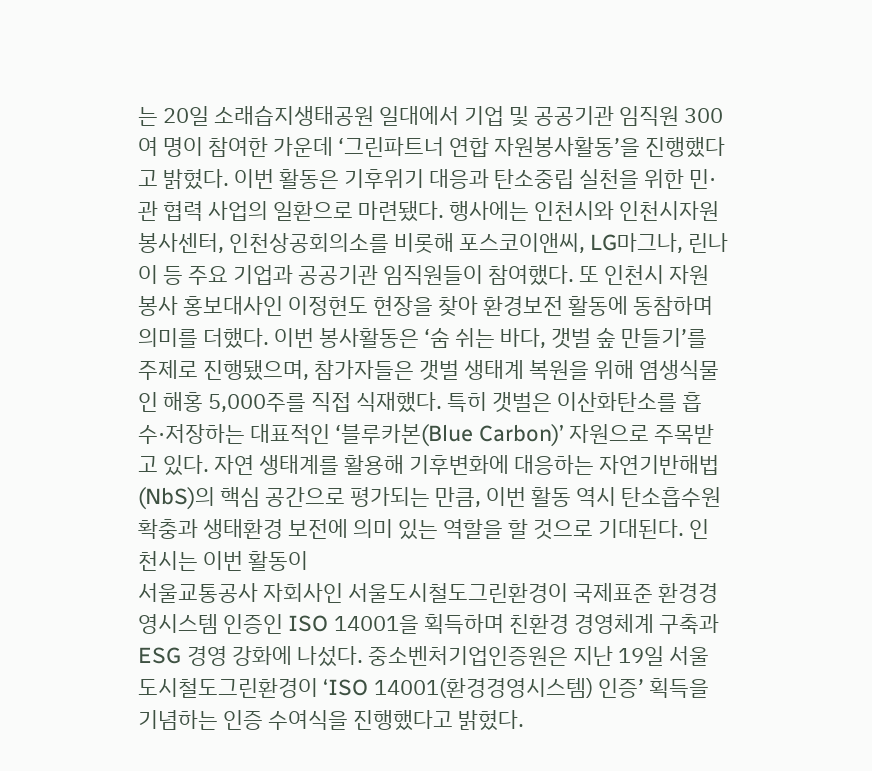는 20일 소래습지생태공원 일대에서 기업 및 공공기관 임직원 300여 명이 참여한 가운데 ‘그린파트너 연합 자원봉사활동’을 진행했다고 밝혔다. 이번 활동은 기후위기 대응과 탄소중립 실천을 위한 민·관 협력 사업의 일환으로 마련됐다. 행사에는 인천시와 인천시자원봉사센터, 인천상공회의소를 비롯해 포스코이앤씨, LG마그나, 린나이 등 주요 기업과 공공기관 임직원들이 참여했다. 또 인천시 자원봉사 홍보대사인 이정현도 현장을 찾아 환경보전 활동에 동참하며 의미를 더했다. 이번 봉사활동은 ‘숨 쉬는 바다, 갯벌 숲 만들기’를 주제로 진행됐으며, 참가자들은 갯벌 생태계 복원을 위해 염생식물인 해홍 5,000주를 직접 식재했다. 특히 갯벌은 이산화탄소를 흡수·저장하는 대표적인 ‘블루카본(Blue Carbon)’ 자원으로 주목받고 있다. 자연 생태계를 활용해 기후변화에 대응하는 자연기반해법(NbS)의 핵심 공간으로 평가되는 만큼, 이번 활동 역시 탄소흡수원 확충과 생태환경 보전에 의미 있는 역할을 할 것으로 기대된다. 인천시는 이번 활동이
서울교통공사 자회사인 서울도시철도그린환경이 국제표준 환경경영시스템 인증인 ISO 14001을 획득하며 친환경 경영체계 구축과 ESG 경영 강화에 나섰다. 중소벤처기업인증원은 지난 19일 서울도시철도그린환경이 ‘ISO 14001(환경경영시스템) 인증’ 획득을 기념하는 인증 수여식을 진행했다고 밝혔다.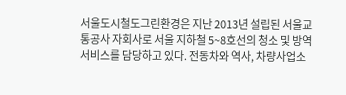서울도시철도그린환경은 지난 2013년 설립된 서울교통공사 자회사로 서울 지하철 5~8호선의 청소 및 방역 서비스를 담당하고 있다. 전동차와 역사, 차량사업소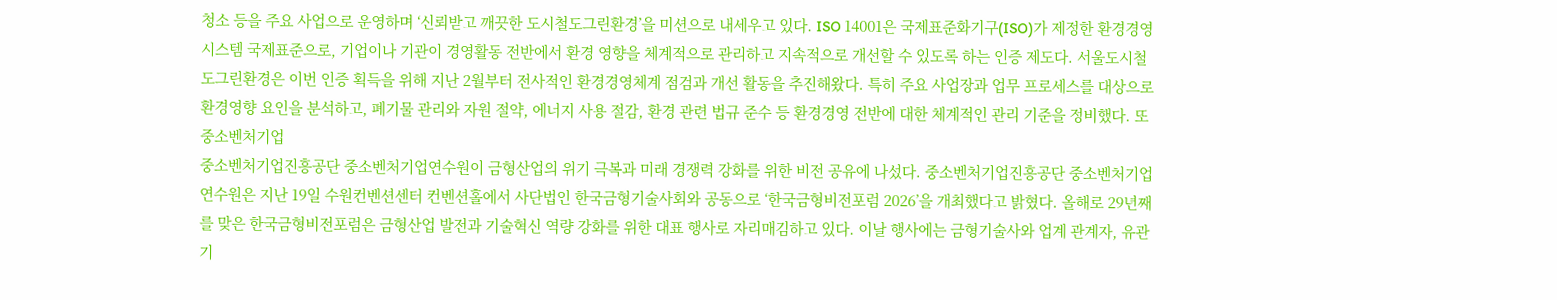청소 등을 주요 사업으로 운영하며 ‘신뢰받고 깨끗한 도시철도그린환경’을 미션으로 내세우고 있다. ISO 14001은 국제표준화기구(ISO)가 제정한 환경경영시스템 국제표준으로, 기업이나 기관이 경영활동 전반에서 환경 영향을 체계적으로 관리하고 지속적으로 개선할 수 있도록 하는 인증 제도다. 서울도시철도그린환경은 이번 인증 획득을 위해 지난 2월부터 전사적인 환경경영체계 점검과 개선 활동을 추진해왔다. 특히 주요 사업장과 업무 프로세스를 대상으로 환경영향 요인을 분석하고, 폐기물 관리와 자원 절약, 에너지 사용 절감, 환경 관련 법규 준수 등 환경경영 전반에 대한 체계적인 관리 기준을 정비했다. 또 중소벤처기업
중소벤처기업진흥공단 중소벤처기업연수원이 금형산업의 위기 극복과 미래 경쟁력 강화를 위한 비전 공유에 나섰다. 중소벤처기업진흥공단 중소벤처기업연수원은 지난 19일 수원컨벤션센터 컨벤션홀에서 사단법인 한국금형기술사회와 공동으로 ‘한국금형비전포럼 2026’을 개최했다고 밝혔다. 올해로 29년째를 맞은 한국금형비전포럼은 금형산업 발전과 기술혁신 역량 강화를 위한 대표 행사로 자리매김하고 있다. 이날 행사에는 금형기술사와 업계 관계자, 유관기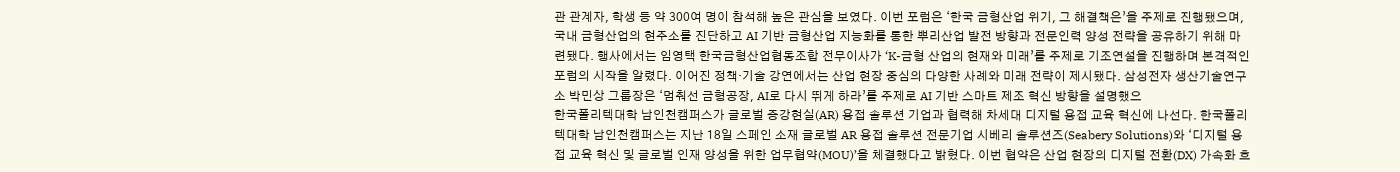관 관계자, 학생 등 약 300여 명이 참석해 높은 관심을 보였다. 이번 포럼은 ‘한국 금형산업 위기, 그 해결책은’을 주제로 진행됐으며, 국내 금형산업의 현주소를 진단하고 AI 기반 금형산업 지능화를 통한 뿌리산업 발전 방향과 전문인력 양성 전략을 공유하기 위해 마련됐다. 행사에서는 임영택 한국금형산업협동조합 전무이사가 ‘K-금형 산업의 현재와 미래’를 주제로 기조연설을 진행하며 본격적인 포럼의 시작을 알렸다. 이어진 정책·기술 강연에서는 산업 현장 중심의 다양한 사례와 미래 전략이 제시됐다. 삼성전자 생산기술연구소 박민상 그룹장은 ‘멈춰선 금형공장, AI로 다시 뛰게 하라’를 주제로 AI 기반 스마트 제조 혁신 방향을 설명했으
한국폴리텍대학 남인천캠퍼스가 글로벌 증강현실(AR) 용접 솔루션 기업과 협력해 차세대 디지털 용접 교육 혁신에 나선다. 한국폴리텍대학 남인천캠퍼스는 지난 18일 스페인 소재 글로벌 AR 용접 솔루션 전문기업 시베리 솔루션즈(Seabery Solutions)와 ‘디지털 용접 교육 혁신 및 글로벌 인재 양성을 위한 업무협약(MOU)’을 체결했다고 밝혔다. 이번 협약은 산업 현장의 디지털 전환(DX) 가속화 흐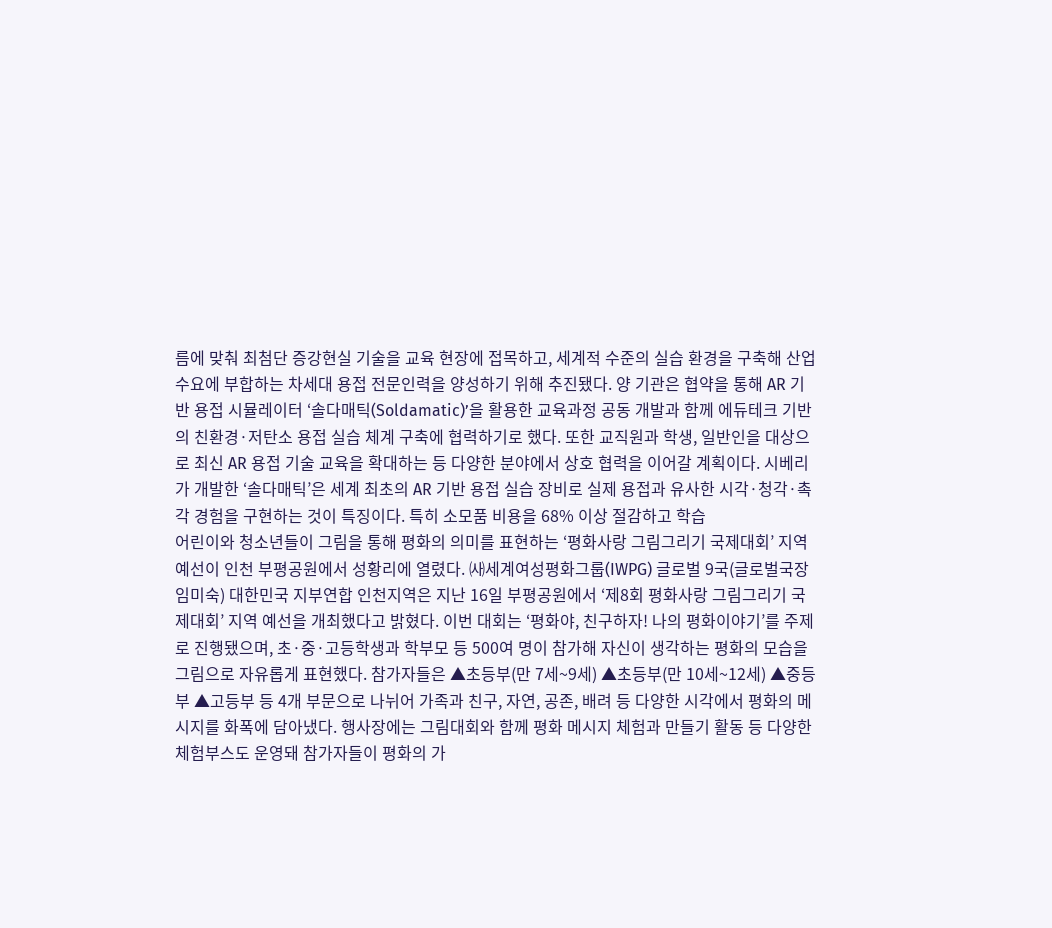름에 맞춰 최첨단 증강현실 기술을 교육 현장에 접목하고, 세계적 수준의 실습 환경을 구축해 산업 수요에 부합하는 차세대 용접 전문인력을 양성하기 위해 추진됐다. 양 기관은 협약을 통해 AR 기반 용접 시뮬레이터 ‘솔다매틱(Soldamatic)’을 활용한 교육과정 공동 개발과 함께 에듀테크 기반의 친환경·저탄소 용접 실습 체계 구축에 협력하기로 했다. 또한 교직원과 학생, 일반인을 대상으로 최신 AR 용접 기술 교육을 확대하는 등 다양한 분야에서 상호 협력을 이어갈 계획이다. 시베리가 개발한 ‘솔다매틱’은 세계 최초의 AR 기반 용접 실습 장비로 실제 용접과 유사한 시각·청각·촉각 경험을 구현하는 것이 특징이다. 특히 소모품 비용을 68% 이상 절감하고 학습
어린이와 청소년들이 그림을 통해 평화의 의미를 표현하는 ‘평화사랑 그림그리기 국제대회’ 지역 예선이 인천 부평공원에서 성황리에 열렸다. ㈔세계여성평화그룹(IWPG) 글로벌 9국(글로벌국장 임미숙) 대한민국 지부연합 인천지역은 지난 16일 부평공원에서 ‘제8회 평화사랑 그림그리기 국제대회’ 지역 예선을 개최했다고 밝혔다. 이번 대회는 ‘평화야, 친구하자! 나의 평화이야기’를 주제로 진행됐으며, 초·중·고등학생과 학부모 등 500여 명이 참가해 자신이 생각하는 평화의 모습을 그림으로 자유롭게 표현했다. 참가자들은 ▲초등부(만 7세~9세) ▲초등부(만 10세~12세) ▲중등부 ▲고등부 등 4개 부문으로 나뉘어 가족과 친구, 자연, 공존, 배려 등 다양한 시각에서 평화의 메시지를 화폭에 담아냈다. 행사장에는 그림대회와 함께 평화 메시지 체험과 만들기 활동 등 다양한 체험부스도 운영돼 참가자들이 평화의 가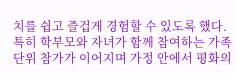치를 쉽고 즐겁게 경험할 수 있도록 했다. 특히 학부모와 자녀가 함께 참여하는 가족 단위 참가가 이어지며 가정 안에서 평화의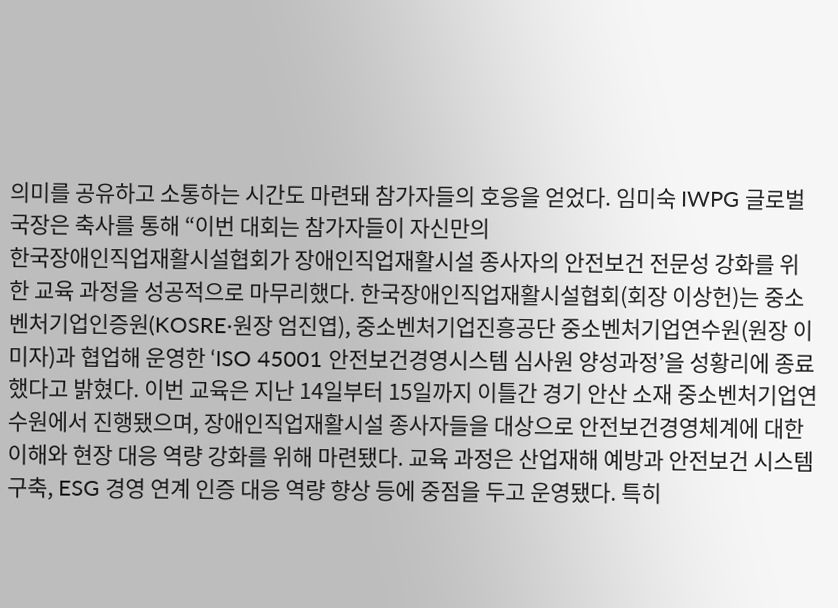의미를 공유하고 소통하는 시간도 마련돼 참가자들의 호응을 얻었다. 임미숙 IWPG 글로벌국장은 축사를 통해 “이번 대회는 참가자들이 자신만의
한국장애인직업재활시설협회가 장애인직업재활시설 종사자의 안전보건 전문성 강화를 위한 교육 과정을 성공적으로 마무리했다. 한국장애인직업재활시설협회(회장 이상헌)는 중소벤처기업인증원(KOSRE·원장 엄진엽), 중소벤처기업진흥공단 중소벤처기업연수원(원장 이미자)과 협업해 운영한 ‘ISO 45001 안전보건경영시스템 심사원 양성과정’을 성황리에 종료했다고 밝혔다. 이번 교육은 지난 14일부터 15일까지 이틀간 경기 안산 소재 중소벤처기업연수원에서 진행됐으며, 장애인직업재활시설 종사자들을 대상으로 안전보건경영체계에 대한 이해와 현장 대응 역량 강화를 위해 마련됐다. 교육 과정은 산업재해 예방과 안전보건 시스템 구축, ESG 경영 연계 인증 대응 역량 향상 등에 중점을 두고 운영됐다. 특히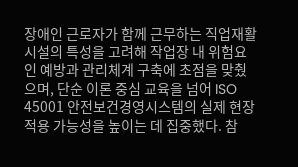장애인 근로자가 함께 근무하는 직업재활시설의 특성을 고려해 작업장 내 위험요인 예방과 관리체계 구축에 초점을 맞췄으며, 단순 이론 중심 교육을 넘어 ISO 45001 안전보건경영시스템의 실제 현장 적용 가능성을 높이는 데 집중했다. 참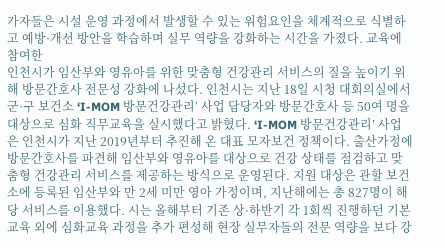가자들은 시설 운영 과정에서 발생할 수 있는 위험요인을 체계적으로 식별하고 예방·개선 방안을 학습하며 실무 역량을 강화하는 시간을 가졌다. 교육에 참여한
인천시가 임산부와 영유아를 위한 맞춤형 건강관리 서비스의 질을 높이기 위해 방문간호사 전문성 강화에 나섰다. 인천시는 지난 18일 시청 대회의실에서 군·구 보건소 ‘I-MOM 방문건강관리’ 사업 담당자와 방문간호사 등 50여 명을 대상으로 심화 직무교육을 실시했다고 밝혔다. ‘I-MOM 방문건강관리’ 사업은 인천시가 지난 2019년부터 추진해 온 대표 모자보건 정책이다. 출산가정에 방문간호사를 파견해 임산부와 영유아를 대상으로 건강 상태를 점검하고 맞춤형 건강관리 서비스를 제공하는 방식으로 운영된다. 지원 대상은 관할 보건소에 등록된 임산부와 만 2세 미만 영아 가정이며, 지난해에는 총 827명이 해당 서비스를 이용했다. 시는 올해부터 기존 상·하반기 각 1회씩 진행하던 기본교육 외에 심화교육 과정을 추가 편성해 현장 실무자들의 전문 역량을 보다 강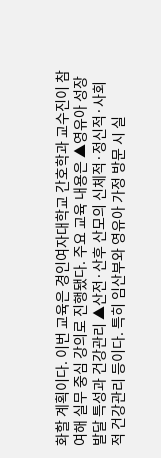화할 계획이다. 이번 교육은 경인여자대학교 간호학과 교수진이 참여해 실무 중심 강의로 진행됐다. 주요 교육 내용은 ▲영유아 성장발달 특성과 건강관리 ▲산전·산후 산모의 신체적·정신적·사회적 건강관리 등이다. 특히 임산부와 영유아 가정 방문 시 실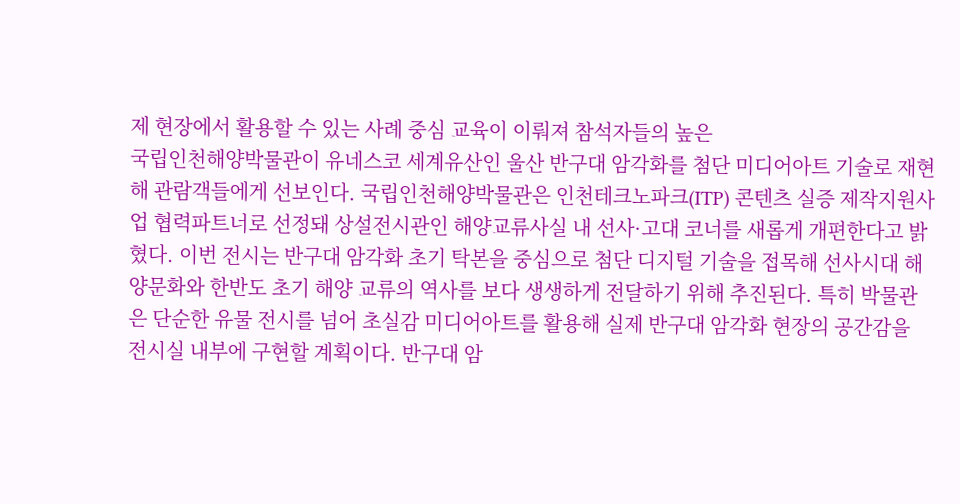제 현장에서 활용할 수 있는 사례 중심 교육이 이뤄져 참석자들의 높은
국립인천해양박물관이 유네스코 세계유산인 울산 반구대 암각화를 첨단 미디어아트 기술로 재현해 관람객들에게 선보인다. 국립인천해양박물관은 인천테크노파크(ITP) 콘텐츠 실증 제작지원사업 협력파트너로 선정돼 상설전시관인 해양교류사실 내 선사·고대 코너를 새롭게 개편한다고 밝혔다. 이번 전시는 반구대 암각화 초기 탁본을 중심으로 첨단 디지털 기술을 접목해 선사시대 해양문화와 한반도 초기 해양 교류의 역사를 보다 생생하게 전달하기 위해 추진된다. 특히 박물관은 단순한 유물 전시를 넘어 초실감 미디어아트를 활용해 실제 반구대 암각화 현장의 공간감을 전시실 내부에 구현할 계획이다. 반구대 암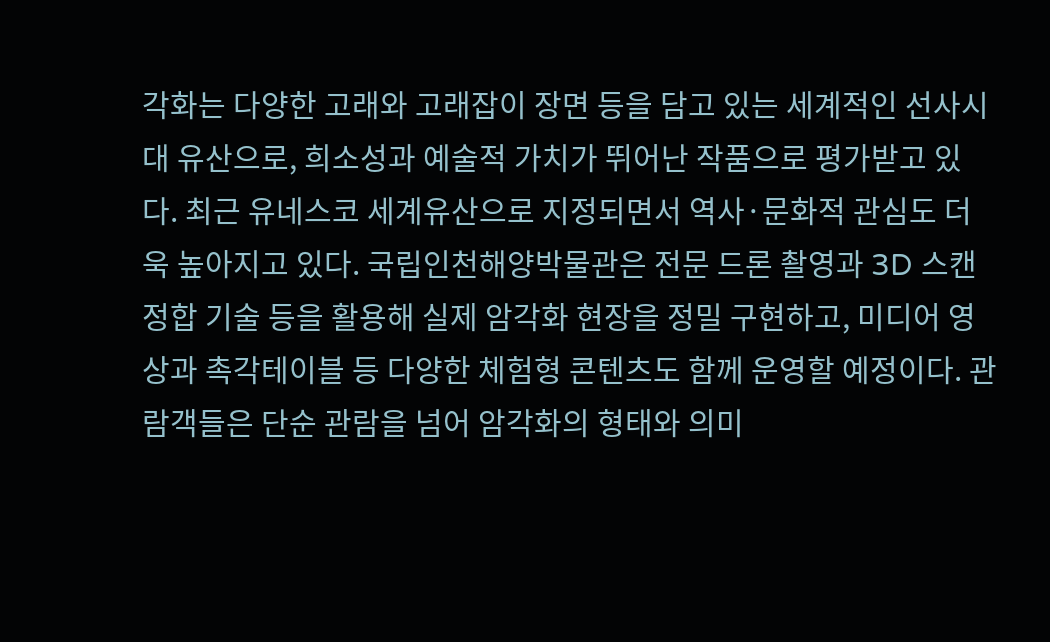각화는 다양한 고래와 고래잡이 장면 등을 담고 있는 세계적인 선사시대 유산으로, 희소성과 예술적 가치가 뛰어난 작품으로 평가받고 있다. 최근 유네스코 세계유산으로 지정되면서 역사·문화적 관심도 더욱 높아지고 있다. 국립인천해양박물관은 전문 드론 촬영과 3D 스캔 정합 기술 등을 활용해 실제 암각화 현장을 정밀 구현하고, 미디어 영상과 촉각테이블 등 다양한 체험형 콘텐츠도 함께 운영할 예정이다. 관람객들은 단순 관람을 넘어 암각화의 형태와 의미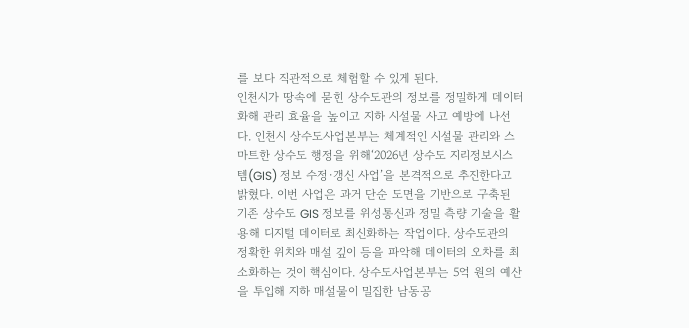를 보다 직관적으로 체험할 수 있게 된다.
인천시가 땅속에 묻힌 상수도관의 정보를 정밀하게 데이터화해 관리 효율을 높이고 지하 시설물 사고 예방에 나선다. 인천시 상수도사업본부는 체계적인 시설물 관리와 스마트한 상수도 행정을 위해‘2026년 상수도 지리정보시스템(GIS) 정보 수정·갱신 사업’을 본격적으로 추진한다고 밝혔다. 이번 사업은 과거 단순 도면을 기반으로 구축된 기존 상수도 GIS 정보를 위성통신과 정밀 측량 기술을 활용해 디지털 데이터로 최신화하는 작업이다. 상수도관의 정확한 위치와 매설 깊이 등을 파악해 데이터의 오차를 최소화하는 것이 핵심이다. 상수도사업본부는 5억 원의 예산을 투입해 지하 매설물이 밀집한 남동공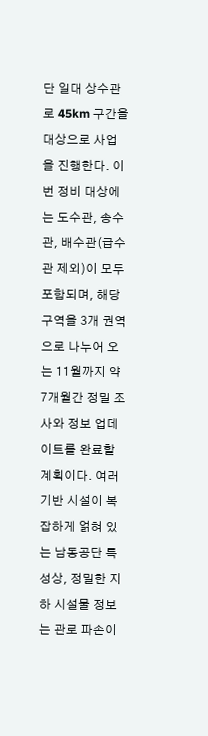단 일대 상수관로 45km 구간을 대상으로 사업을 진행한다. 이번 정비 대상에는 도수관, 송수관, 배수관(급수관 제외)이 모두 포함되며, 해당 구역을 3개 권역으로 나누어 오는 11월까지 약 7개월간 정밀 조사와 정보 업데이트를 완료할 계획이다. 여러 기반 시설이 복잡하게 얽혀 있는 남동공단 특성상, 정밀한 지하 시설물 정보는 관로 파손이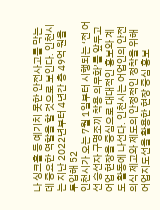나 싱크홀 등 예기치 못한 안전사고를 막는 데 중요한 역할을 할 것으로 보인다. 인천시는 지난 2022년부터 4년간 총 49억 원을 투입해 52
인천시가 오는 7월 1일부터 시행되는 ‘전 어선 승선자 구명조끼 착용 의무화’를 앞두고 어업 현장을 중심으로 대대적인 홍보와 계도 활동에 나선다. 인천시는 어업인의 안전의식 제고와 제도의 안정적인 정착을 위해 어업지도선을 활용한 현장 중심 홍보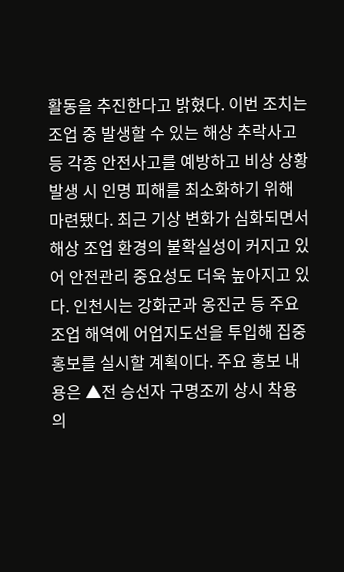활동을 추진한다고 밝혔다. 이번 조치는 조업 중 발생할 수 있는 해상 추락사고 등 각종 안전사고를 예방하고 비상 상황 발생 시 인명 피해를 최소화하기 위해 마련됐다. 최근 기상 변화가 심화되면서 해상 조업 환경의 불확실성이 커지고 있어 안전관리 중요성도 더욱 높아지고 있다. 인천시는 강화군과 옹진군 등 주요 조업 해역에 어업지도선을 투입해 집중 홍보를 실시할 계획이다. 주요 홍보 내용은 ▲전 승선자 구명조끼 상시 착용 의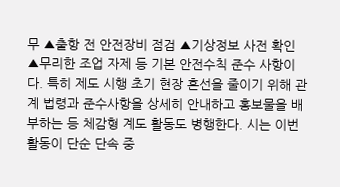무 ▲출항 전 안전장비 점검 ▲기상정보 사전 확인 ▲무리한 조업 자제 등 기본 안전수칙 준수 사항이다. 특히 제도 시행 초기 현장 혼선을 줄이기 위해 관계 법령과 준수사항을 상세히 안내하고 홍보물을 배부하는 등 체감형 계도 활동도 병행한다. 시는 이번 활동이 단순 단속 중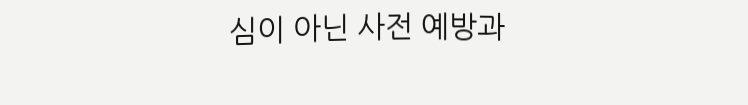심이 아닌 사전 예방과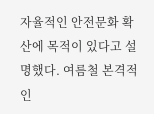자율적인 안전문화 확산에 목적이 있다고 설명했다. 여름철 본격적인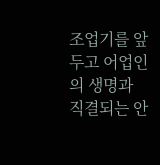조업기를 앞두고 어업인의 생명과 직결되는 안